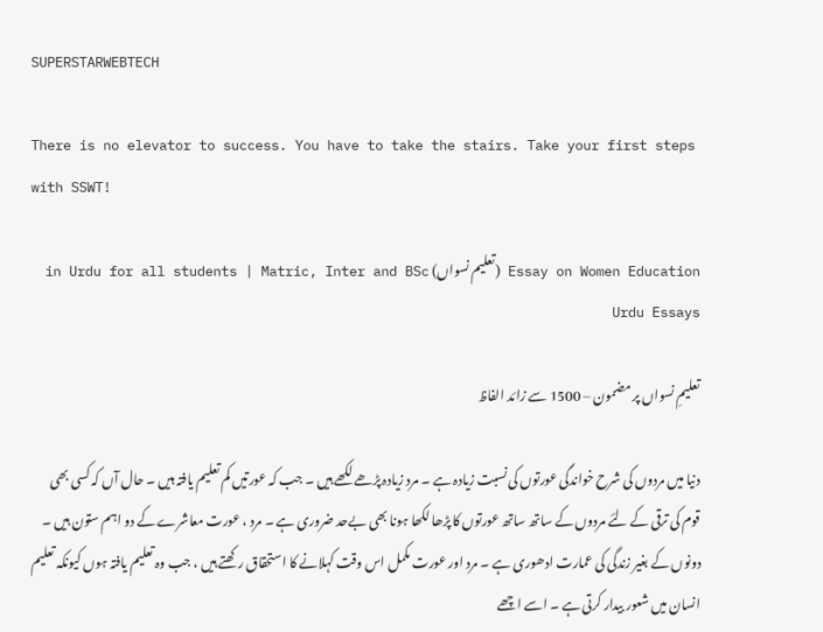SUPERSTARWEBTECH

There is no elevator to success. You have to take the stairs. Take your first steps with SSWT!

Essay on Women Education (تعلیم نسواں) in Urdu for all students | Matric, Inter and BSc Urdu Essays

تعلیمِ نسواں پر مضمون – 1500 سے زائد الفاظ

دنیا میں مردوں کی شرح خواندگی عورتوں کی نسبت زیادہ ہے ۔ مرد زیادہ پڑھے لکھے ہیں ۔ جب کہ عورتیں کم تعلیم یافتہ ہیں ۔ حال آں کہ کسی بھی قوم کی ترقی کے لئے مردوں کے ساتھ ساتھ عورتوں کا پڑھا لکھا ہونا بھی بےحد ضروری ہے ۔ مرد ، عورت معاشرے کے دو اہم ستون ہیں ۔ دونوں کے بغیر زندگی کی عمارت ادھوری ہے ۔ مرد اور عورت مکمل اس وقت کہلانے کا استحقاق رکھتے ہیں ، جب وہ تعلیم یافتہ ہوں کیونکہ تعلیم انسان میں شعور بیدار کرتی ہے ۔ اسے اچھے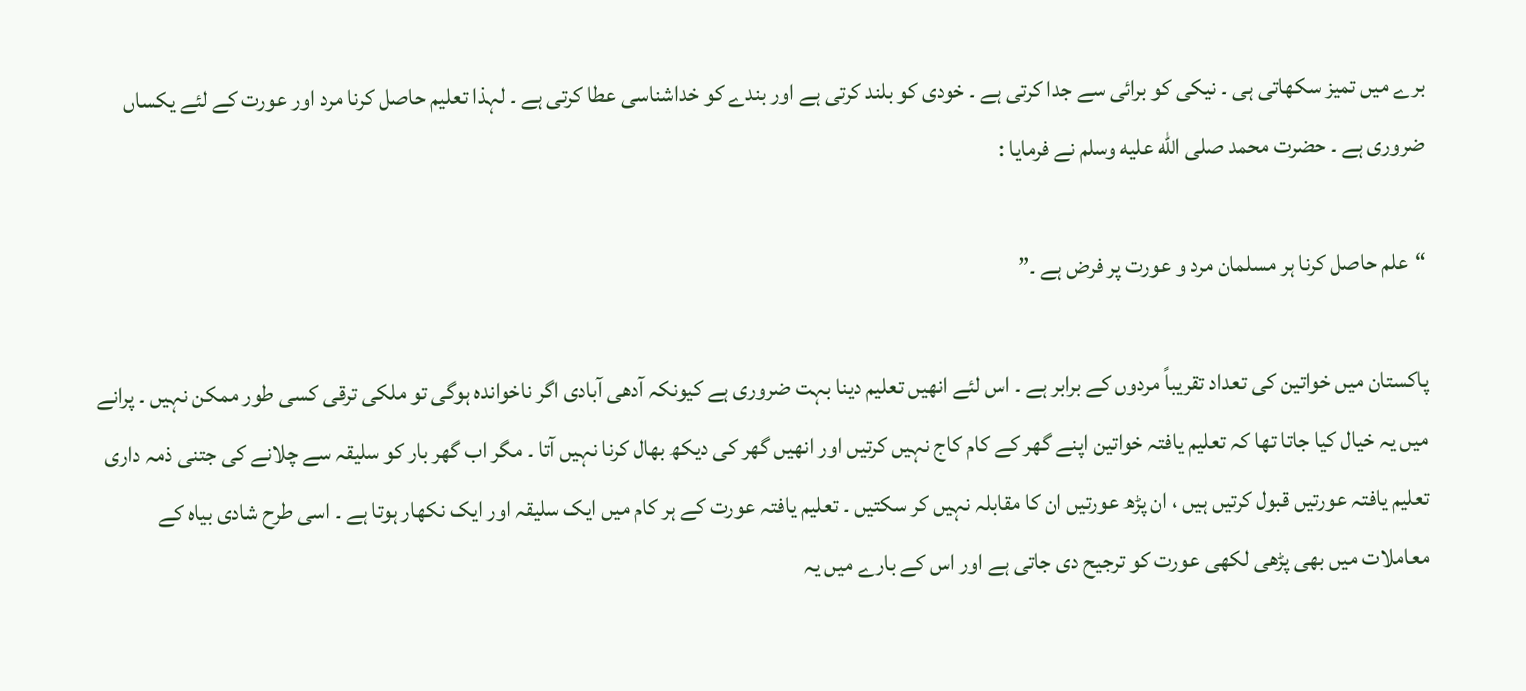برے میں تمیز سکھاتی ہی ۔ نیکی کو برائی سے جدا کرتی ہے ۔ خودی کو بلند کرتی ہے اور بندے کو خداشناسی عطا کرتی ہے ۔ لہذا تعلیم حاصل کرنا مرد اور عورت کے لئے یکساں ضروری ہے ۔ حضرت محمد صلى الله عليه وسلم نے فرمایا :

“علم حاصل کرنا ہر مسلمان مرد و عورت پر فرض ہے ۔”

پاکستان میں خواتین کی تعداد تقریباً مردوں کے برابر ہے ۔ اس لئے انھیں تعلیم دینا بہت ضروری ہے کیونکہ آدھی آبادی اگر ناخواندہ ہوگی تو ملکی ترقی کسی طور ممکن نہیں ۔ پرانے میں یہ خیال کیا جاتا تھا کہ تعلیم یافتہ خواتین اپنے گھر کے کام کاج نہیں کرتیں اور انھیں گھر کی دیکھ بھال کرنا نہیں آتا ۔ مگر اب گھر بار کو سلیقہ سے چلانے کی جتنی ذمہ داری تعلیم یافتہ عورتیں قبول کرتیں ہیں ، ان پڑھ عورتیں ان کا مقابلہ نہیں کر سکتیں ۔ تعلیم یافتہ عورت کے ہر کام میں ایک سلیقہ اور ایک نکھار ہوتا ہے ۔ اسی طرح شادی بیاہ کے معاملات میں بھی پڑھی لکھی عورت کو ترجیح دی جاتی ہے اور اس کے بارے میں یہ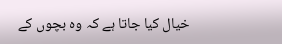خیال کیا جاتا ہے کہ وہ بچوں کے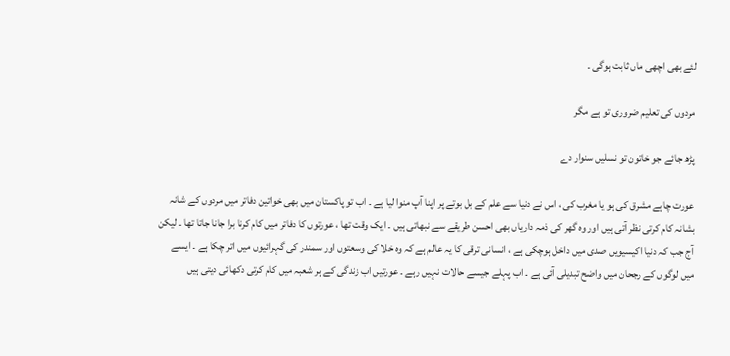لئے بھی اچھی ماں ثابت ہوگی ۔

مردوں کی تعلیم ضروری تو ہے مگر

پڑھ جائے جو خاتون تو نسلیں سنوار دے

عورت چاہے مشرق کی ہو یا مغرب کی ، اس نے دنیا سے علم کے بل بوتے پر اپنا آپ منوا لیا ہے ۔ اب تو پاکستان میں بھی خواتین دفاتر میں مردوں کے شانہ بشانہ کام کرتی نظر آتی ہیں اور وہ گھر کی ذمہ داریاں بھی احسن طریقے سے نبھاتی ہیں ۔ ایک وقت تھا ، عورتوں کا دفاتر میں کام کرنا برا جانا جاتا تھا ۔ لیکن آج جب کہ دنیا اکیسیویں صدی میں داخل ہوچکی ہے ، انسانی ترقی کا یہ عالم ہے کہ وہ خلا کی وسعتوں اور سمندر کی گہرائیوں میں اتر چکا ہے ۔ ایسے میں لوگوں کے رجحان میں واضح تبدیلی آئی ہے ۔ اب پہلے جیسے حالات نہیں رہے ۔ عورتیں اب زندگی کے ہر شعبہ میں کام کرتی دکھائی دیتی ہیں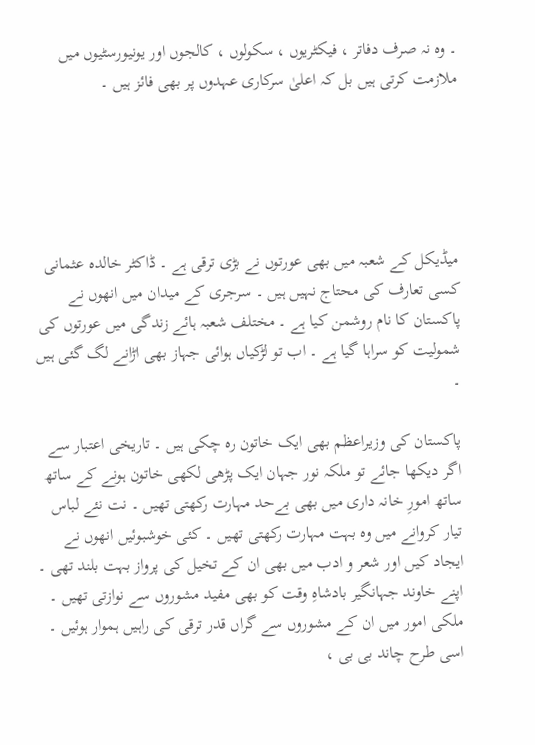۔ وہ نہ صرف دفاتر ، فیکٹریوں ، سکولوں ، کالجوں اور یونیورسٹیوں میں ملازمت کرتی ہیں بل کہ اعلیٰ سرکاری عہدوں پر بھی فائز ہیں ۔





میڈیکل کے شعبہ میں بھی عورتوں نے بڑی ترقی ہے ۔ ڈاکٹر خالدہ عثمانی کسی تعارف کی محتاج نہیں ہیں ۔ سرجری کے میدان میں انھوں نے پاکستان کا نام روشمن کیا ہے ۔ مختلف شعبہ ہائے زندگی میں عورتوں کی شمولیت کو سراہا گیا ہے ۔ اب تو لڑکیاں ہوائی جہاز بھی اڑانے لگ گئی ہیں ۔

پاکستان کی وزیراعظم بھی ایک خاتون رہ چکی ہیں ۔ تاریخی اعتبار سے اگر دیکھا جائے تو ملکہ نور جہان ایک پڑھی لکھی خاتون ہونے کے ساتھ ساتھ امورِ خانہ داری میں بھی بےحد مہارت رکھتی تھیں ۔ نت نئے لباس تیار کروانے میں وہ بہت مہارت رکھتی تھیں ۔ کئی خوشبوئیں انھوں نے ایجاد کیں اور شعر و ادب میں بھی ان کے تخیل کی پرواز بہت بلند تھی ۔ اپنے خاوند جہانگیر بادشاہِ وقت کو بھی مفید مشوروں سے نوازتی تھیں ۔ ملکی امور میں ان کے مشوروں سے گراں قدر ترقی کی راہیں ہموار ہوئیں ۔ اسی طرح چاند بی بی ،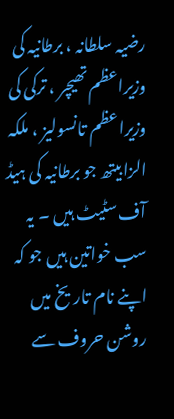رضیہ سلطانہ ، برطانیہ کی وزیراعظم تھیچر ، ترکی کی وزیراعظم تانسولیز ، ملکہ الزابیتھ جو برطانیہ کی ہیڈ آف سٹیٹ ہیں ۔ یہ سب خواتین ہیں جو کہ اپنے نام تاریخ میں روشن حروف سے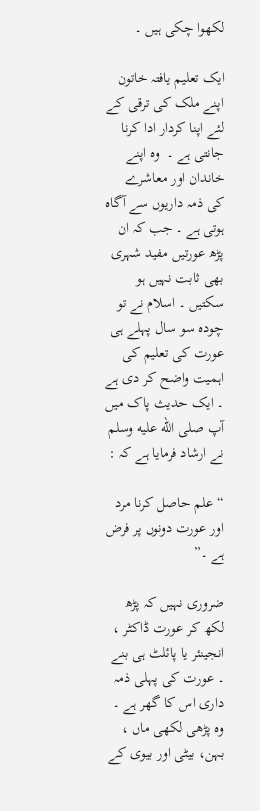لکھوا چکی ہیں ۔

ایک تعلیم یافتہ خاتون اپنے ملک کی ترقی کے لئے اپنا کردار ادا کرنا جانتی ہے ۔  وہ اپنے خاندان اور معاشرے کی ذمہ داریوں سے آگاہ ہوتی ہے ۔ جب کہ ان پڑھ عورتیں مفید شہری بھی ثابت نہیں ہو سکتیں ۔ اسلام نے تو چودہ سو سال پہلے ہی عورت کی تعلیم کی اہمیت واضح کر دی ہے ۔ ایک حدیث پاک میں آپ صلى الله عليه وسلم نے ارشاد فرمایا ہے کہ :

“علم حاصل کرنا مرد اور عورت دونوں پر فرض ہے ۔”

ضروری نہیں کہ پڑھ لکھ کر عورت ڈاکٹر ، انجینئر یا پائلٹ ہی بنے ۔ عورت کی پہلی ذمہ داری اس کا گھر ہے ۔ وہ پڑھی لکھی ماں ، بہن، بیٹی اور بیوی کے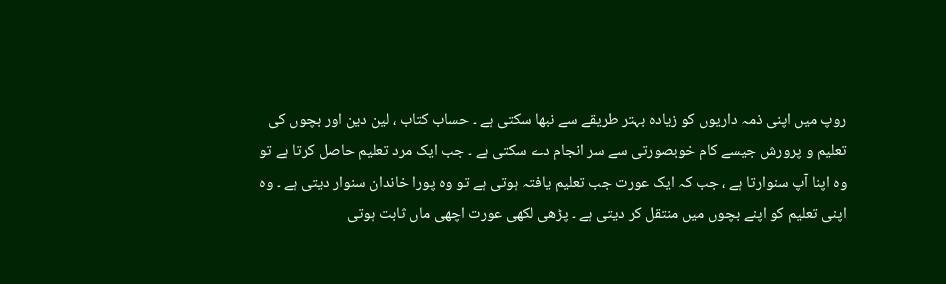روپ میں اپنی ذمہ داریوں کو زیادہ بہتر طریقے سے نبھا سکتی ہے ۔ حساب کتاب ، لین دین اور بچوں کی تعلیم و پرورش جیسے کام خوبصورتی سے سر انجام دے سکتی ہے ۔ جب ایک مرد تعلیم حاصل کرتا ہے تو وہ اپنا آپ سنوارتا ہے ، جب کہ ایک عورت جب تعلیم یافتہ ہوتی ہے تو وہ پورا خاندان سنوار دیتی ہے ۔ وہ اپنی تعلیم کو اپنے بچوں میں منتقل کر دیتی ہے ۔ پڑھی لکھی عورت اچھی ماں ثابت ہوتی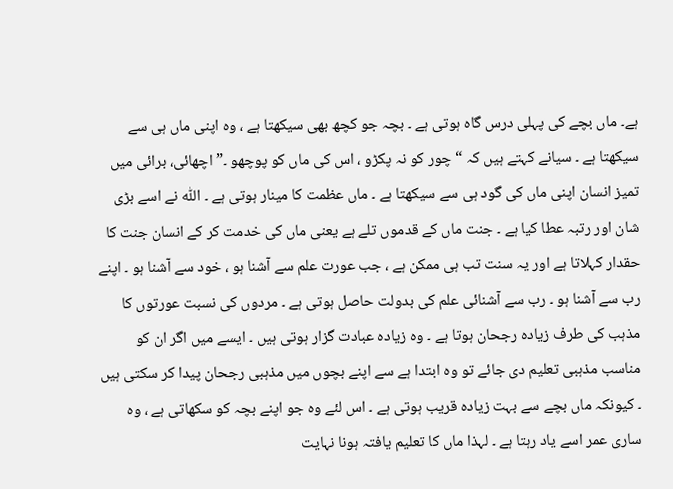ہے۔ ماں بچے کی پہلی درس گاہ ہوتی ہے ۔ بچہ جو کچھ بھی سیکھتا ہے ، وہ اپنی ماں ہی سے سیکھتا ہے ۔ سیانے کہتے ہیں کہ “چور کو نہ پکڑو ، اس کی ماں کو پوچھو ۔” اچھائی، برائی میں تمیز انسان اپنی ماں کی گود ہی سے سیکھتا ہے ۔ ماں عظمت کا مینار ہوتی ہے ۔ اللّٰہ نے اسے بڑی شان اور رتبہ عطا کیا ہے ۔ جنت ماں کے قدموں تلے ہے یعنی ماں کی خدمت کر کے انسان جنت کا حقدار کہلاتا ہے اور یہ سنت تب ہی ممکن ہے ، جب عورت علم سے آشنا ہو ، خود سے آشنا ہو ۔ اپنے رب سے آشنا ہو ۔ رب سے آشنائی علم کی بدولت حاصل ہوتی ہے ۔ مردوں کی نسبت عورتوں کا مذہب کی طرف زیادہ رجحان ہوتا ہے ۔ وہ زیادہ عبادت گزار ہوتی ہیں ۔ ایسے میں اگر ان کو مناسب مذہبی تعلیم دی جائے تو وہ ابتدا ہے سے اپنے بچوں میں مذہبی رجحان پیدا کر سکتی ہیں ۔ کیونکہ ماں بچے سے بہت زیادہ قریب ہوتی ہے ۔ اس لئے وہ جو اپنے بچہ کو سکھاتی ہے ، وہ ساری عمر اسے یاد رہتا ہے ۔ لہذا ماں کا تعلیم یافتہ ہونا نہایت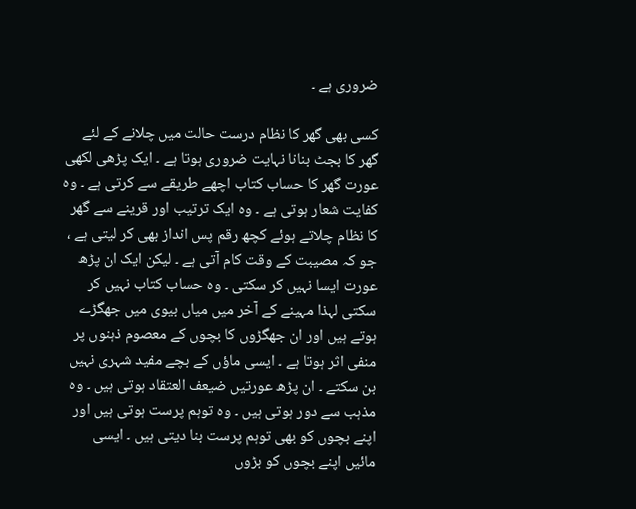ضروری ہے ۔

کسی بھی گھر کا نظام درست حالت میں چلانے کے لئے گھر کا بجٹ بنانا نہایت ضروری ہوتا ہے ۔ ایک پڑھی لکھی عورت گھر کا حساب کتاب اچھے طریقے سے کرتی ہے ۔ وہ کفایت شعار ہوتی ہے ۔ وہ ایک ترتیب اور قرینے سے گھر کا نظام چلاتے ہوئے کچھ رقم پس انداز بھی کر لیتی ہے ، جو کہ مصیبت کے وقت کام آتی ہے ۔ لیکن ایک ان پڑھ عورت ایسا نہیں کر سکتی ۔ وہ حساب کتاب نہیں کر سکتی لہذا مہینے کے آخر میں میاں بیوی میں جھگڑے ہوتے ہیں اور ان جھگڑوں کا بچوں کے معصوم ذہنوں پر منفی اثر ہوتا ہے ۔ ایسی ماؤں کے بچے مفید شہری نہیں بن سکتے ۔ ان پڑھ عورتیں ضیعف العتقاد ہوتی ہیں ۔ وہ مذہب سے دور ہوتی ہیں ۔ وہ توہم پرست ہوتی ہیں اور اپنے بچوں کو بھی توہم پرست بنا دیتی ہیں ۔ ایسی مائیں اپنے بچوں کو بڑوں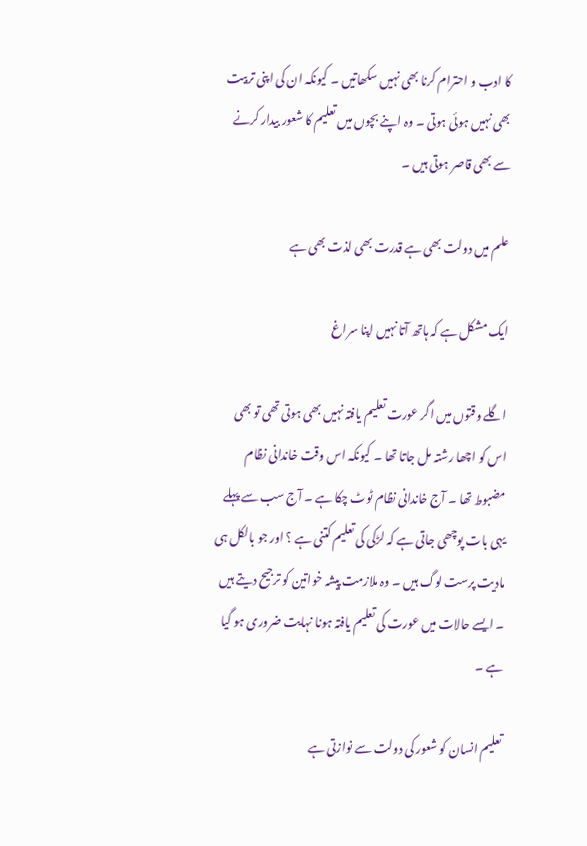کا ادب و احترام کرنا بھی نہیں سکھاتیں ۔ کیونکہ ان کی اپنی تربیت بھی نہیں ہوئی ہوتی ۔ وہ اپنے بچوں میں تعلیم کا شعور بیدار کرنے سے بھی قاصر ہوتی ہیں ۔

علم میں دولت بھی ہے قدرت بھی لذت بھی ہے

ایک مشکل ہے کہ ہاتھ آتا نہیں اپنا سراغ

اگلے وقتوں میں اگر عورت تعلیم یافتہ نہیں بھی ہوتی تھی تو بھی اس کو اچھا رشتہ مل جاتا تھا ۔ کیونکہ اس وقت خاندانی نظام مضبوط تھا ۔ آج خاندانی نظام ٹوٹ چکا ہے ۔ آج سب سے پہلے یہی بات پوچھی جاتی ہے کہ لڑکی کی تعلیم کتنی ہے ؟ اور جو بالکل ہی مادیت پرست لوگ ہیں ۔ وہ ملازمت پیشہ خواتین کو ترجیح دیتے ہیں ۔ ایسے حالات میں عورت کی تعلیم یافتہ ہونا نہایت ضروری ہو گیا ہے ۔

تعلیم انسان کو شعور کی دولت سے نوازتی ہے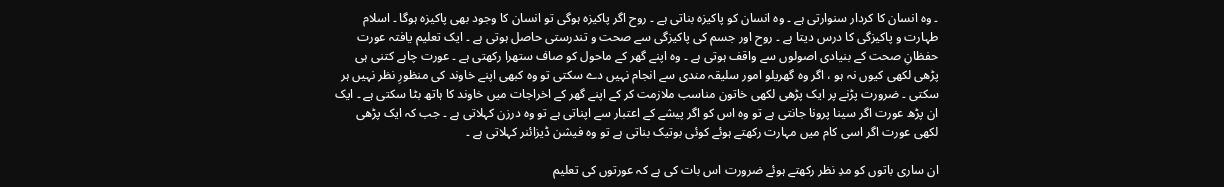۔ وہ انسان کا کردار سنوارتی ہے ۔ وہ انسان کو پاکیزہ بناتی ہے ۔ روح اگر پاکیزہ ہوگی تو انسان کا وجود بھی پاکیزہ ہوگا ۔ اسلام طہارت و پاکیزگی کا درس دیتا ہے ۔ روح اور جسم کی پاکیزگی سے صحت و تندرستی حاصل ہوتی ہے ۔ ایک تعلیم یافتہ عورت حفظانِ صحت کے بنیادی اصولوں سے واقف ہوتی ہے ۔ وہ اپنے گھر کے ماحول کو صاف ستھرا رکھتی ہے ۔ عورت چاہے کتنی ہی پڑھی لکھی کیوں نہ ہو ، اگر وہ گھریلو امور سلیقہ مندی سے انجام نہیں دے سکتی تو وہ کبھی اپنے خاوند کی منظورِ نظر نہیں ہر سکتی ۔ ضرورت پڑنے پر ایک پڑھی لکھی خاتون مناسب ملازمت کر کے اپنے گھر کے اخراجات میں خاوند کا ہاتھ بٹا سکتی ہے ۔ ایک ان پڑھ عورت اگر سینا پرونا جانتی ہے تو وہ اس کو اگر پیشے کے اعتبار سے اپناتی ہے تو وہ درزن کہلاتی ہے ۔ جب کہ ایک پڑھی لکھی عورت اگر اسی کام میں مہارت رکھتے ہوئے کوئی بوتیک بناتی ہے تو وہ فیشن ڈیزائنر کہلاتی ہے ۔

ان ساری باتوں کو مدِ نظر رکھتے ہوئے ضرورت اس بات کی ہے کہ عورتوں کی تعلیم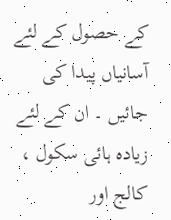کے حصول کے لئے آسانیاں پیدا کی جائیں ۔ ان کے لئے زیادہ ہائی سکول ، کالج اور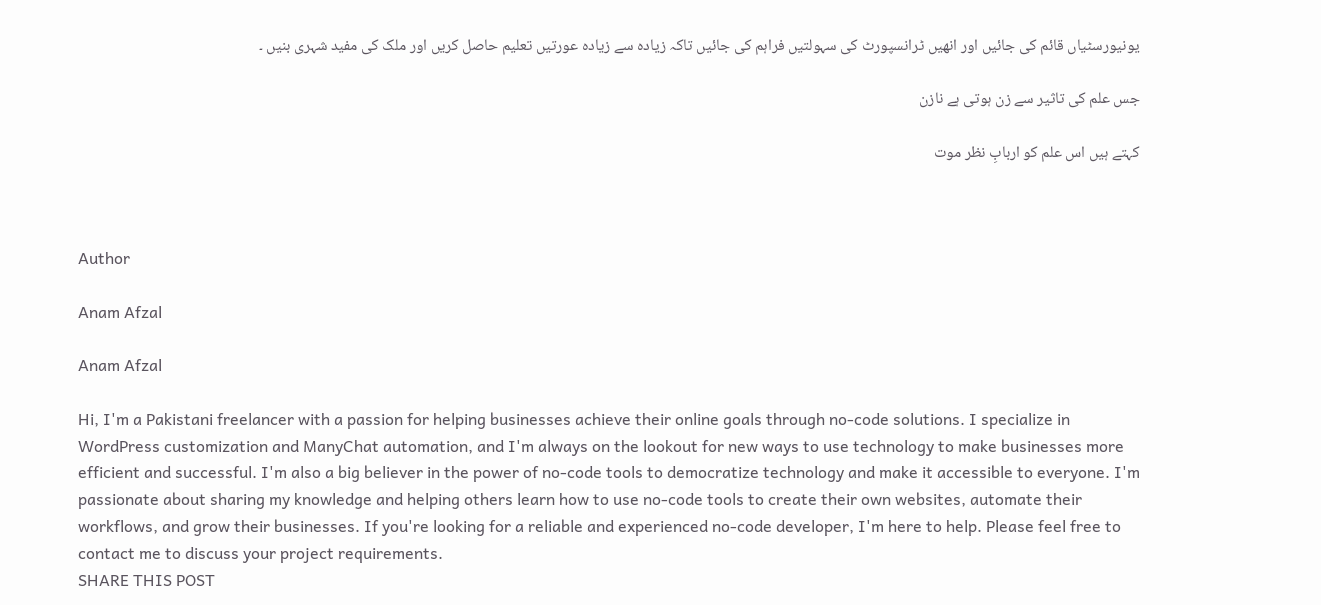یونیورسٹیاں قائم کی جائیں اور انھیں ٹرانسپورٹ کی سہولتیں فراہم کی جائیں تاکہ زیادہ سے زیادہ عورتیں تعلیم حاصل کریں اور ملک کی مفید شہری بنیں ۔

جس علم کی تاثیر سے زن ہوتی ہے نازن

کہتے ہیں اس علم کو اربابِ نظر موت



Author

Anam Afzal

Anam Afzal

Hi, I'm a Pakistani freelancer with a passion for helping businesses achieve their online goals through no-code solutions. I specialize in WordPress customization and ManyChat automation, and I'm always on the lookout for new ways to use technology to make businesses more efficient and successful. I'm also a big believer in the power of no-code tools to democratize technology and make it accessible to everyone. I'm passionate about sharing my knowledge and helping others learn how to use no-code tools to create their own websites, automate their workflows, and grow their businesses. If you're looking for a reliable and experienced no-code developer, I'm here to help. Please feel free to contact me to discuss your project requirements.
SHARE THIS POST